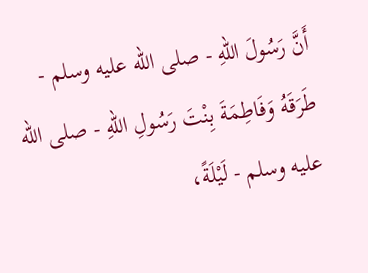أَنَّ رَسُولَ اللهِ - صلى الله عليه وسلم - طَرَقَهُ وَفَاطِمَةَ بِنْتَ رَسُولِ اللهِ - صلى الله عليه وسلم - لَيْلَةً،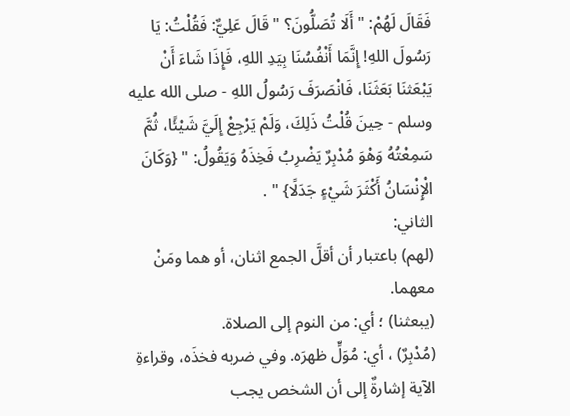فَقَالَ لَهُمْ: "أَلَا تُصَلُّونَ؟ " قَالَ عَلِيٌّ: فَقُلْتُ: يَا رَسُولَ اللهِ! إِنَّمَا أَنْفُسُنَا بِيَدِ اللهِ، فَإِذَا شَاءَ أَنْ يَبْعَثنَا بَعَثَنَا، فَانْصَرَفَ رَسُولُ اللهِ - صلى الله عليه وسلم - حِينَ قُلْتُ ذَلِكَ، وَلَمْ يَرْجِعْ إِلَيَّ شَيْئًا، ثُمَّ سَمِعْتُهُ وَهْوَ مُدْبِرٌ يَضْرِبُ فَخِذَهُ وَيَقُولُ: " {وَكَانَ الْإِنْسَانُ أَكْثَرَ شَيْءٍ جَدَلًا} " .
الثاني:
(لهم) باعتبار أن أقلَّ الجمع اثنان، أو هما ومَنْ معهما.
(يبعثنا) ؛ أي: من النوم إلى الصلاة.
(مُدْبِرٌ) ، أي: مُوَلٍّ ظهرَه. وفي ضربه فخذَه، وقراءةِ الآية إشارةٌ إلى أن الشخص يجب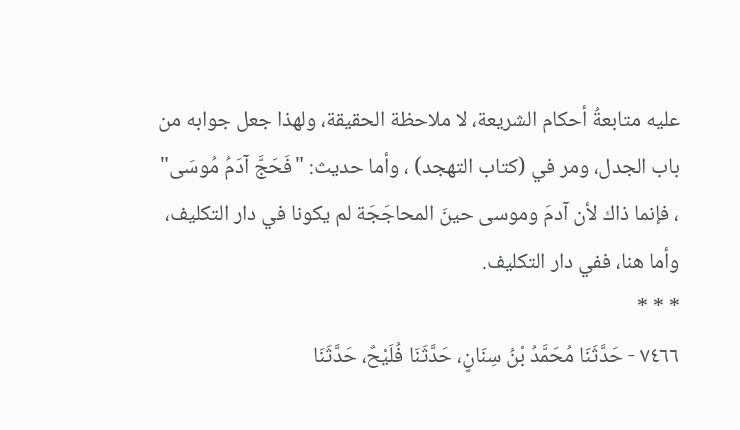عليه متابعةُ أحكام الشريعة، لا ملاحظة الحقيقة، ولهذا جعل جوابه من باب الجدل، ومر في (كتاب التهجد) ، وأما حديث: "فَحَجَّ آدَمُ مُوسَى" ، فإنما ذاك لأن آدمَ وموسى حينَ المحاجَجَة لم يكونا في دار التكليف، وأما هنا، ففي دار التكليف.
* * *
٧٤٦٦ - حَدَّثَنَا مُحَمَّدُ بْنُ سِنَانٍ، حَدَّثَنَا فُلَيْحٌ، حَدَّثَنَا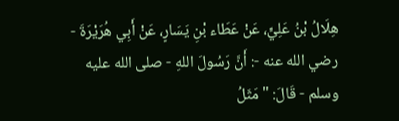هِلَالُ بْنُ عَلِيٍّ، عَنْ عَطَاء بْنِ يَسَارٍ، عَنْ أَبِي هُرَيْرَةَ - رضي الله عنه -: أَنَّ رَسُولَ اللهِ - صلى الله عليه وسلم - قَالَ: "مَثَلُ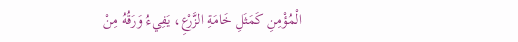الْمُؤْمِنِ كَمَثَلِ خَامَةِ الزَّرْعِ، يَفِيءُ وَرَقُهُ مِنْ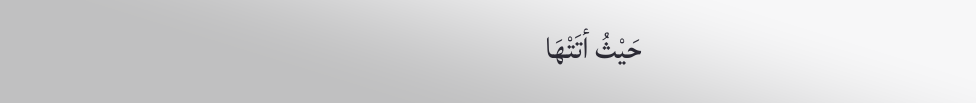حَيْثُ أتَتْهَا